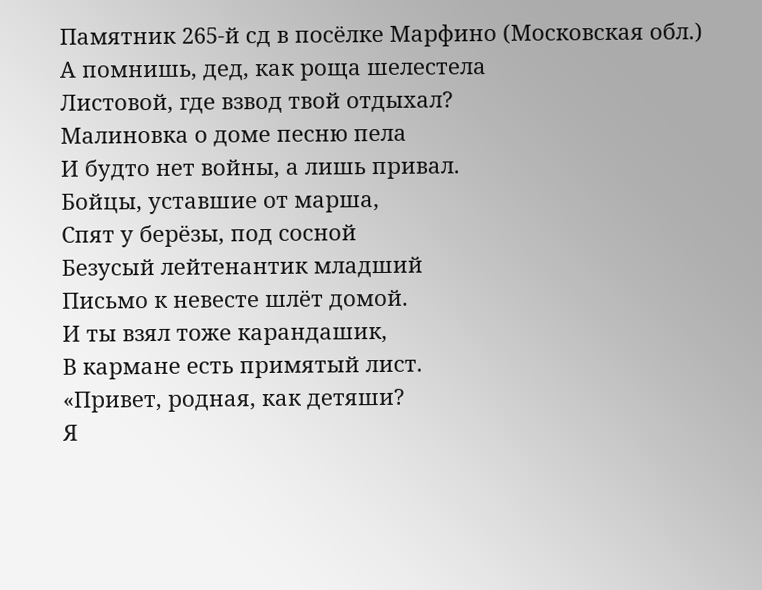Памятник 265-й сд в посёлке Марфино (Московская обл.)
А помнишь, дед, как роща шелестела
Листовой, где взвод твой отдыхал?
Малиновка о доме песню пела
И будто нет войны, а лишь привал.
Бойцы, уставшие от марша,
Спят у берёзы, под сосной
Безусый лейтенантик младший
Письмо к невесте шлёт домой.
И ты взял тоже карандашик,
В кармане есть примятый лист.
«Привет, родная, как детяши?
Я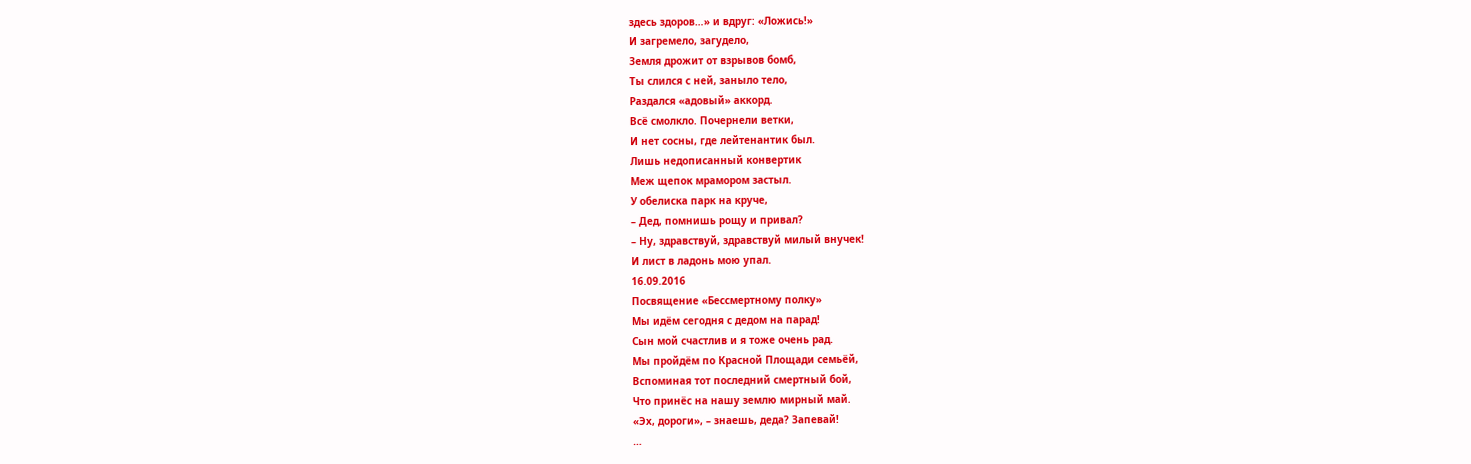здесь здоров…» и вдруг: «Ложись!»
И загремело, загудело,
Земля дрожит от взрывов бомб,
Ты слился с ней, заныло тело,
Раздался «адовый» аккорд.
Всё смолкло. Почернели ветки,
И нет сосны, где лейтенантик был.
Лишь недописанный конвертик
Меж щепок мрамором застыл.
У обелиска парк на круче,
– Дед, помнишь рощу и привал?
– Ну, здравствуй, здравствуй милый внучек!
И лист в ладонь мою упал.
16.09.2016
Посвящение «Бессмертному полку»
Мы идём сегодня с дедом на парад!
Сын мой счастлив и я тоже очень рад.
Мы пройдём по Красной Площади семьёй,
Вспоминая тот последний смертный бой,
Что принёс на нашу землю мирный май.
«Эх, дороги», – знаешь, деда? Запевай!
…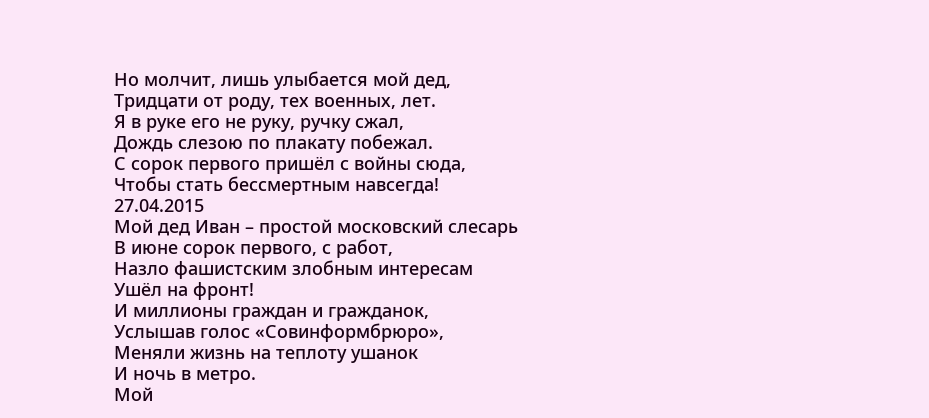Но молчит, лишь улыбается мой дед,
Тридцати от роду, тех военных, лет.
Я в руке его не руку, ручку сжал,
Дождь слезою по плакату побежал.
С сорок первого пришёл с войны сюда,
Чтобы стать бессмертным навсегда!
27.04.2015
Мой дед Иван – простой московский слесарь
В июне сорок первого, с работ,
Назло фашистским злобным интересам
Ушёл на фронт!
И миллионы граждан и гражданок,
Услышав голос «Совинформбрюро»,
Меняли жизнь на теплоту ушанок
И ночь в метро.
Мой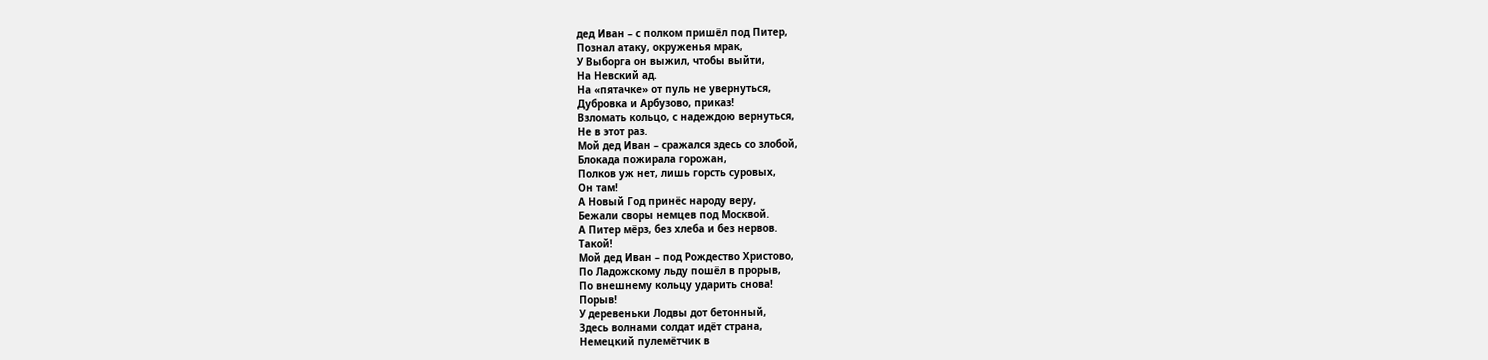дед Иван – с полком пришёл под Питер,
Познал атаку, окруженья мрак,
У Выборга он выжил, чтобы выйти,
На Невский ад.
На «пятачке» от пуль не увернуться,
Дубровка и Арбузово, приказ!
Взломать кольцо, с надеждою вернуться,
Не в этот раз.
Мой дед Иван – сражался здесь со злобой,
Блокада пожирала горожан,
Полков уж нет, лишь горсть суровых,
Он там!
А Новый Год принёс народу веру,
Бежали своры немцев под Москвой.
А Питер мёрз, без хлеба и без нервов.
Такой!
Мой дед Иван – под Рождество Христово,
По Ладожскому льду пошёл в прорыв,
По внешнему кольцу ударить снова!
Порыв!
У деревеньки Лодвы дот бетонный,
Здесь волнами солдат идёт страна,
Немецкий пулемётчик в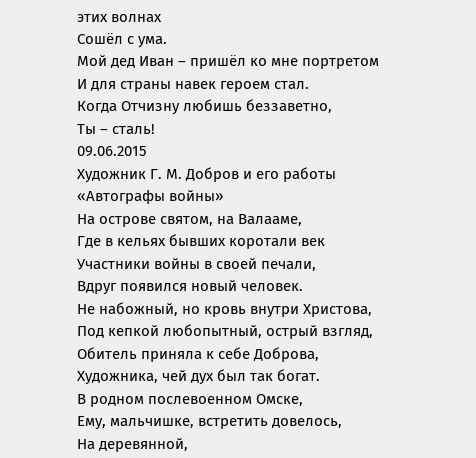этих волнах
Сошёл с ума.
Мой дед Иван – пришёл ко мне портретом
И для страны навек героем стал.
Когда Отчизну любишь беззаветно,
Ты – сталь!
09.06.2015
Художник Г. М. Добров и его работы «Автографы войны»
На острове святом, на Валааме,
Где в кельях бывших коротали век
Участники войны в своей печали,
Вдруг появился новый человек.
Не набожный, но кровь внутри Христова,
Под кепкой любопытный, острый взгляд,
Обитель приняла к себе Доброва,
Художника, чей дух был так богат.
В родном послевоенном Омске,
Ему, мальчишке, встретить довелось,
На деревянной,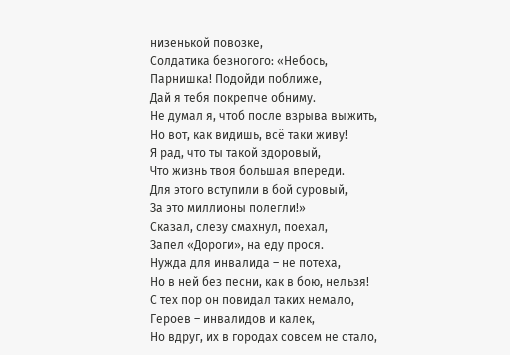низенькой повозке,
Солдатика безногого: «Небось,
Парнишка! Подойди поближе,
Дай я тебя покрепче обниму.
Не думал я, чтоб после взрыва выжить,
Но вот, как видишь, всё таки живу!
Я рад, что ты такой здоровый,
Что жизнь твоя большая впереди.
Для этого вступили в бой суровый,
За это миллионы полегли!»
Сказал, слезу смахнул, поехал,
Запел «Дороги», на еду прося.
Нужда для инвалида – не потеха,
Но в ней без песни, как в бою, нельзя!
С тех пор он повидал таких немало,
Героев – инвалидов и калек,
Но вдруг, их в городах совсем не стало,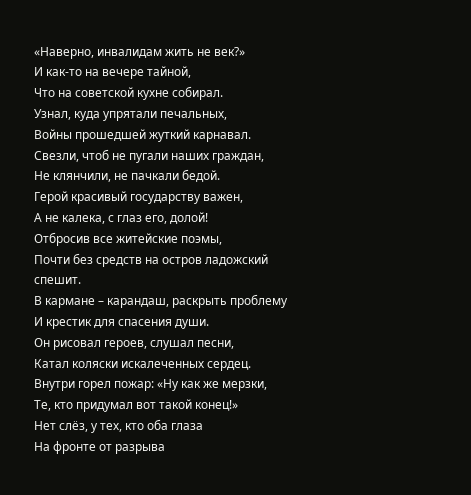«Наверно, инвалидам жить не век?»
И как-то на вечере тайной,
Что на советской кухне собирал.
Узнал, куда упрятали печальных,
Войны прошедшей жуткий карнавал.
Свезли, чтоб не пугали наших граждан,
Не клянчили, не пачкали бедой.
Герой красивый государству важен,
А не калека, с глаз его, долой!
Отбросив все житейские поэмы,
Почти без средств на остров ладожский спешит.
В кармане – карандаш, раскрыть проблему
И крестик для спасения души.
Он рисовал героев, слушал песни,
Катал коляски искалеченных сердец.
Внутри горел пожар: «Ну как же мерзки,
Те, кто придумал вот такой конец!»
Нет слёз, у тех, кто оба глаза
На фронте от разрыва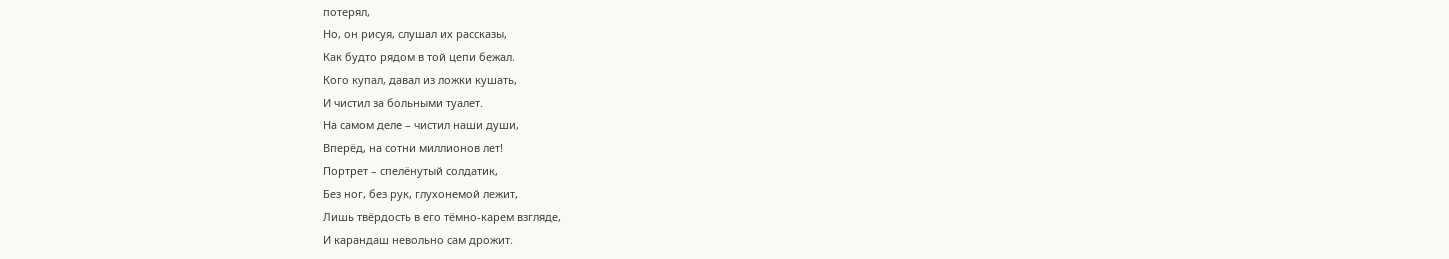потерял,
Но, он рисуя, слушал их рассказы,
Как будто рядом в той цепи бежал.
Кого купал, давал из ложки кушать,
И чистил за больными туалет.
На самом деле – чистил наши души,
Вперёд, на сотни миллионов лет!
Портрет – спелёнутый солдатик,
Без ног, без рук, глухонемой лежит,
Лишь твёрдость в его тёмно-карем взгляде,
И карандаш невольно сам дрожит.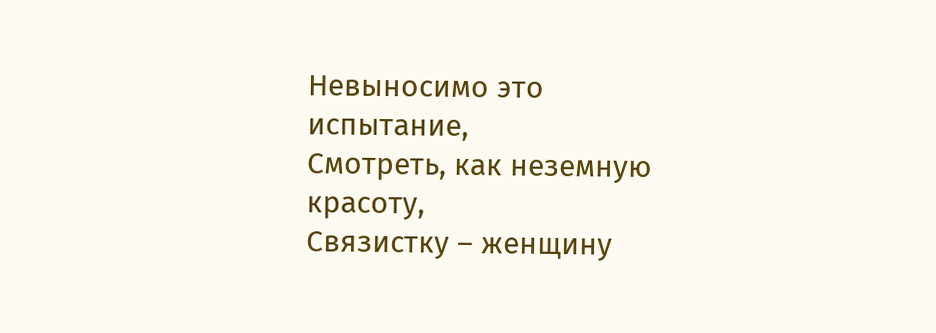Невыносимо это испытание,
Смотреть, как неземную красоту,
Связистку – женщину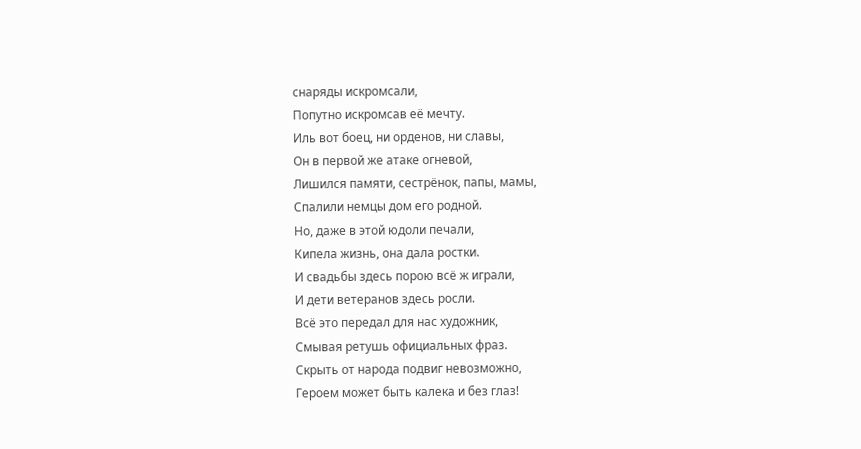снаряды искромсали,
Попутно искромсав её мечту.
Иль вот боец, ни орденов, ни славы,
Он в первой же атаке огневой,
Лишился памяти, сестрёнок, папы, мамы,
Спалили немцы дом его родной.
Но, даже в этой юдоли печали,
Кипела жизнь, она дала ростки.
И свадьбы здесь порою всё ж играли,
И дети ветеранов здесь росли.
Всё это передал для нас художник,
Смывая ретушь официальных фраз.
Скрыть от народа подвиг невозможно,
Героем может быть калека и без глаз!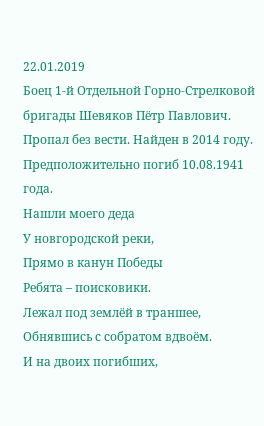22.01.2019
Боец 1-й Отдельной Горно-Стрелковой бригады Шевяков Пётр Павлович. Пропал без вести. Найден в 2014 году. Предположительно погиб 10.08.1941 года.
Нашли моего деда
У новгородской реки,
Прямо в канун Победы
Ребята – поисковики.
Лежал под землёй в траншее,
Обнявшись с собратом вдвоём.
И на двоих погибших,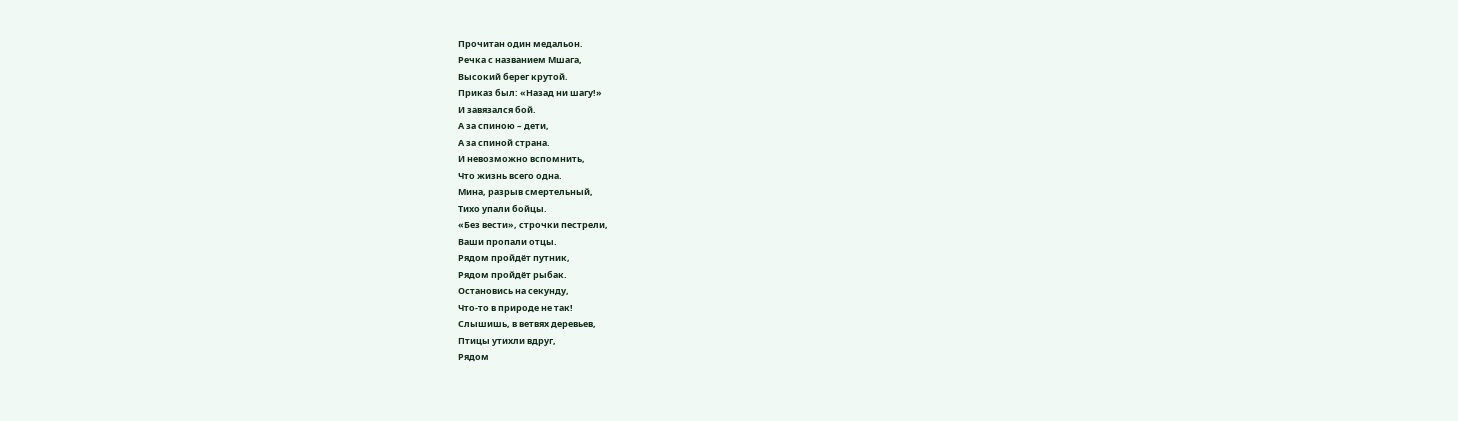Прочитан один медальон.
Речка с названием Мшага,
Высокий берег крутой.
Приказ был: «Назад ни шагу!»
И завязался бой.
А за спиною – дети,
А за спиной страна.
И невозможно вспомнить,
Что жизнь всего одна.
Мина, разрыв смертельный,
Тихо упали бойцы.
«Без вести», строчки пестрели,
Ваши пропали отцы.
Рядом пройдёт путник,
Рядом пройдёт рыбак.
Остановись на секунду,
Что-то в природе не так!
Слышишь, в ветвях деревьев,
Птицы утихли вдруг,
Рядом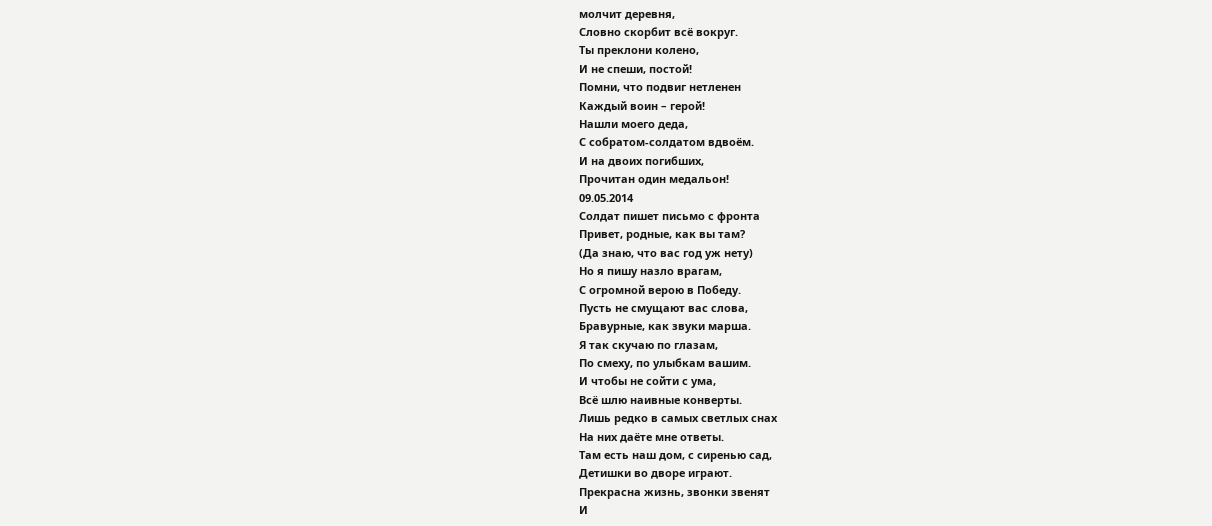молчит деревня,
Словно скорбит всё вокруг.
Ты преклони колено,
И не спеши, постой!
Помни, что подвиг нетленен
Каждый воин – герой!
Нашли моего деда,
С собратом-солдатом вдвоём.
И на двоих погибших,
Прочитан один медальон!
09.05.2014
Солдат пишет письмо с фронта
Привет, родные, как вы там?
(Да знаю, что вас год уж нету)
Но я пишу назло врагам,
С огромной верою в Победу.
Пусть не смущают вас слова,
Бравурные, как звуки марша.
Я так скучаю по глазам,
По смеху, по улыбкам вашим.
И чтобы не сойти с ума,
Всё шлю наивные конверты.
Лишь редко в самых светлых снах
На них даёте мне ответы.
Там есть наш дом, с сиренью сад,
Детишки во дворе играют.
Прекрасна жизнь, звонки звенят
И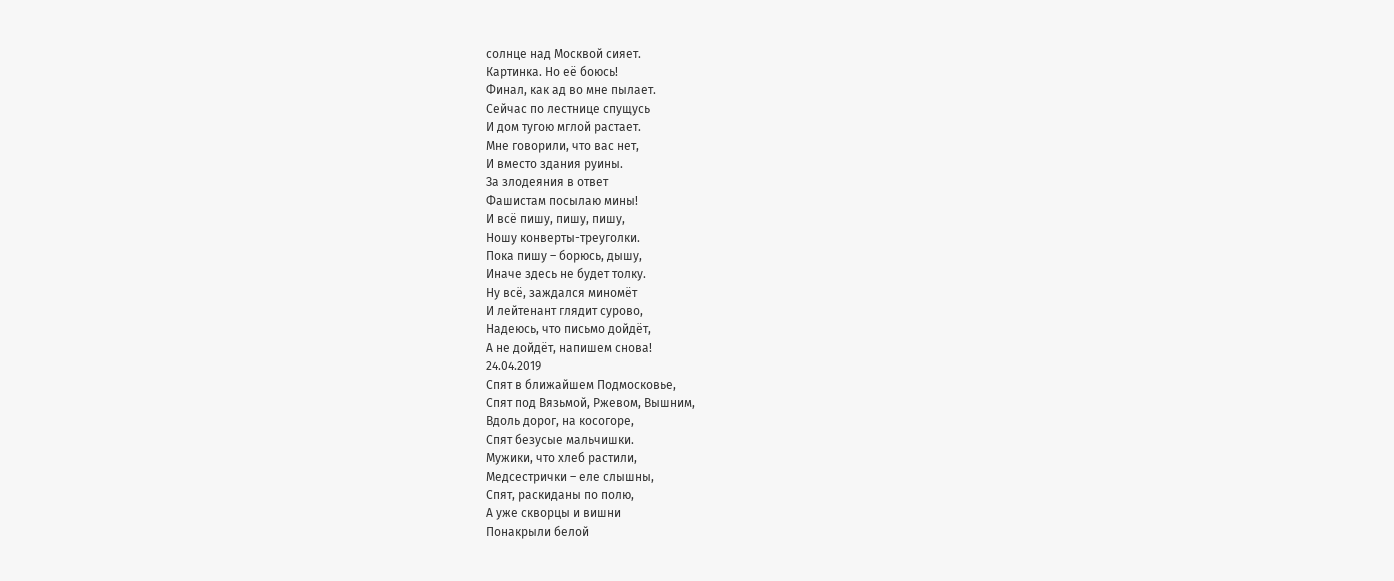солнце над Москвой сияет.
Картинка. Но её боюсь!
Финал, как ад во мне пылает.
Сейчас по лестнице спущусь
И дом тугою мглой растает.
Мне говорили, что вас нет,
И вместо здания руины.
За злодеяния в ответ
Фашистам посылаю мины!
И всё пишу, пишу, пишу,
Ношу конверты-треуголки.
Пока пишу – борюсь, дышу,
Иначе здесь не будет толку.
Ну всё, заждался миномёт
И лейтенант глядит сурово,
Надеюсь, что письмо дойдёт,
А не дойдёт, напишем снова!
24.04.2019
Спят в ближайшем Подмосковье,
Спят под Вязьмой, Ржевом, Вышним,
Вдоль дорог, на косогоре,
Спят безусые мальчишки.
Мужики, что хлеб растили,
Медсестрички – еле слышны,
Спят, раскиданы по полю,
А уже скворцы и вишни
Понакрыли белой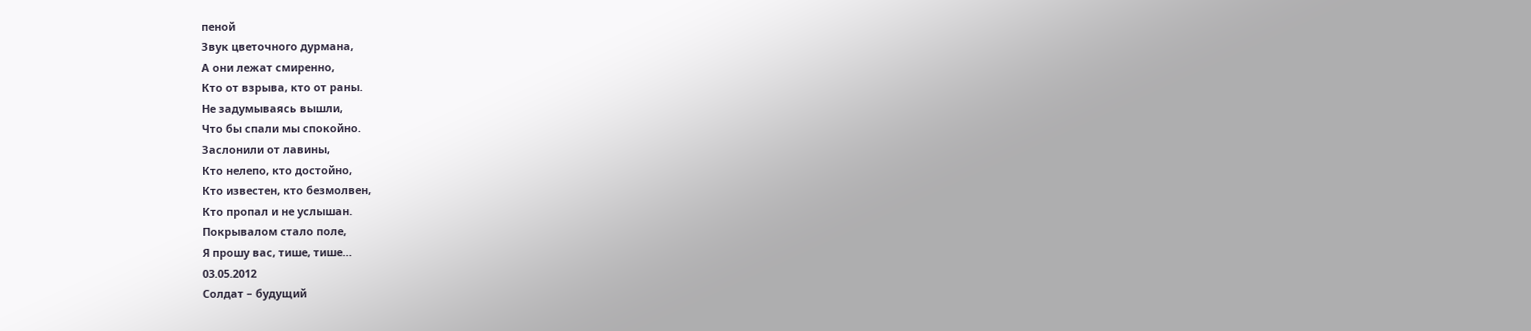пеной
Звук цветочного дурмана,
А они лежат смиренно,
Кто от взрыва, кто от раны.
Не задумываясь вышли,
Что бы спали мы спокойно.
Заслонили от лавины,
Кто нелепо, кто достойно,
Кто известен, кто безмолвен,
Кто пропал и не услышан.
Покрывалом стало поле,
Я прошу вас, тише, тише…
03.05.2012
Солдат – будущий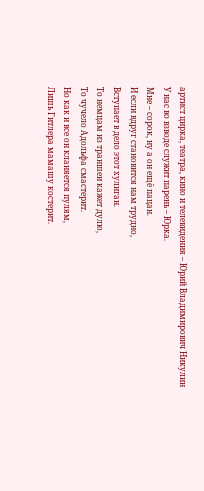артист цирка, театра, кино и телевидения – Юрий Владимирович Никулин
У нас во взводе служит парень – Юрка.
Мне – сорок, ну а он ещё пацан.
И если вдруг становится нам трудно,
Вступает в дело этот хулиган.
То немцам из траншеи кажет дулю,
То чучело Адольфа смастерит.
Но как и все он кланяется пулям,
Лишь Гитлера мамашу костерит.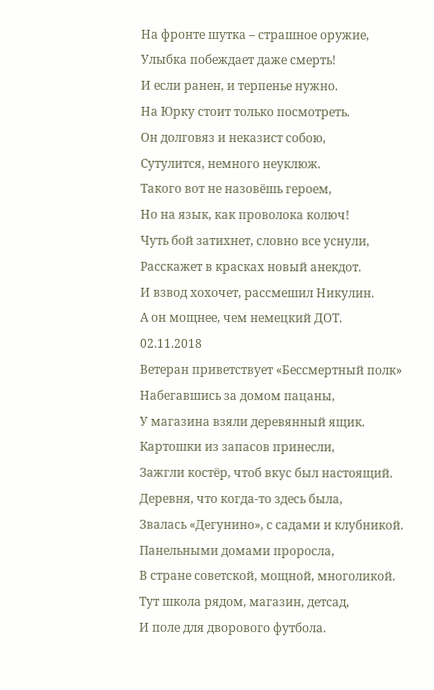На фронте шутка – страшное оружие,
Улыбка побеждает даже смерть!
И если ранен, и терпенье нужно.
На Юрку стоит только посмотреть.
Он долговяз и неказист собою,
Сутулится, немного неуклюж.
Такого вот не назовёшь героем,
Но на язык, как проволока колюч!
Чуть бой затихнет, словно все уснули,
Расскажет в красках новый анекдот.
И взвод хохочет, рассмешил Никулин.
А он мощнее, чем немецкий ДОТ.
02.11.2018
Ветеран приветствует «Бессмертный полк»
Набегавшись за домом пацаны,
У магазина взяли деревянный ящик.
Картошки из запасов принесли,
Зажгли костёр, чтоб вкус был настоящий.
Деревня, что когда-то здесь была,
Звалась «Дегунино», с садами и клубникой.
Панельными домами проросла,
В стране советской, мощной, многоликой.
Тут школа рядом, магазин, детсад,
И поле для дворового футбола.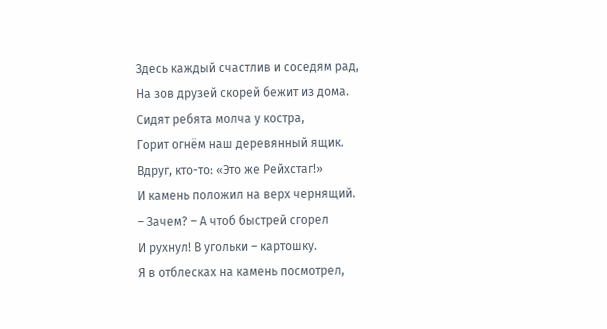Здесь каждый счастлив и соседям рад,
На зов друзей скорей бежит из дома.
Сидят ребята молча у костра,
Горит огнём наш деревянный ящик.
Вдруг, кто-то: «Это же Рейхстаг!»
И камень положил на верх чернящий.
– Зачем? – А чтоб быстрей сгорел
И рухнул! В угольки – картошку.
Я в отблесках на камень посмотрел,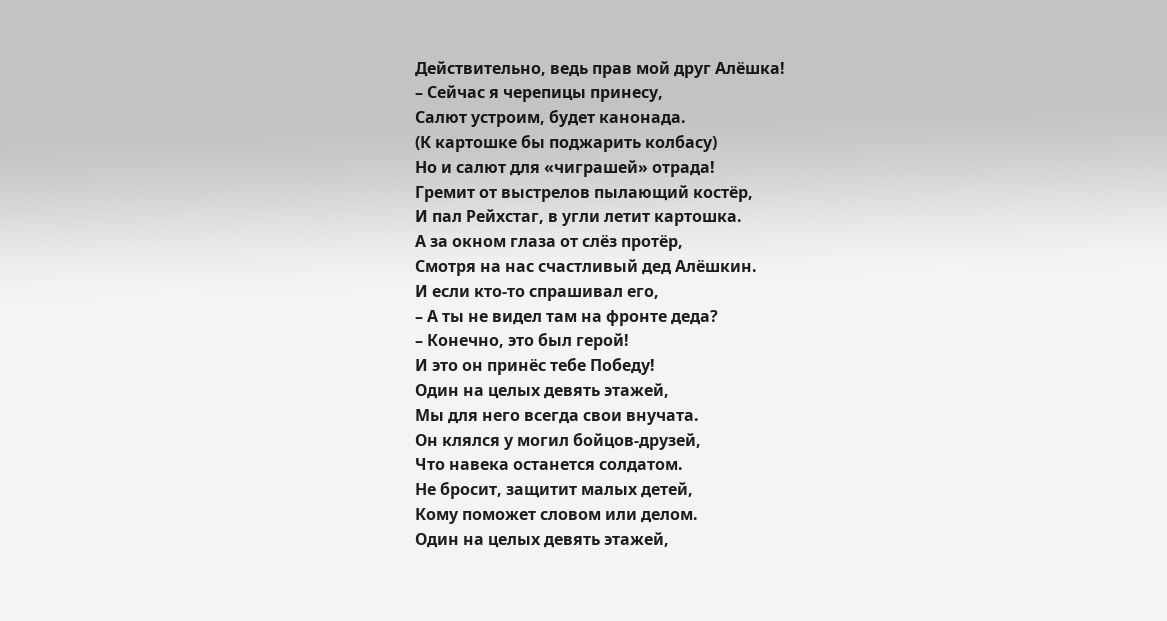Действительно, ведь прав мой друг Алёшка!
– Сейчас я черепицы принесу,
Салют устроим, будет канонада.
(К картошке бы поджарить колбасу)
Но и салют для «чиграшей» отрада!
Гремит от выстрелов пылающий костёр,
И пал Рейхстаг, в угли летит картошка.
А за окном глаза от слёз протёр,
Смотря на нас счастливый дед Алёшкин.
И если кто-то спрашивал его,
– А ты не видел там на фронте деда?
– Конечно, это был герой!
И это он принёс тебе Победу!
Один на целых девять этажей,
Мы для него всегда свои внучата.
Он клялся у могил бойцов-друзей,
Что навека останется солдатом.
Не бросит, защитит малых детей,
Кому поможет словом или делом.
Один на целых девять этажей,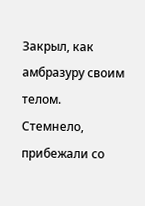Закрыл, как амбразуру своим телом.
Стемнело, прибежали со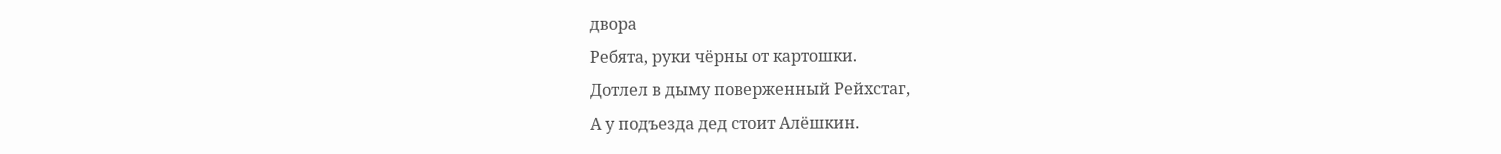двора
Ребята, руки чёрны от картошки.
Дотлел в дыму поверженный Рейхстаг,
А у подъезда дед стоит Алёшкин.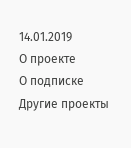14.01.2019
О проекте
О подписке
Другие проекты